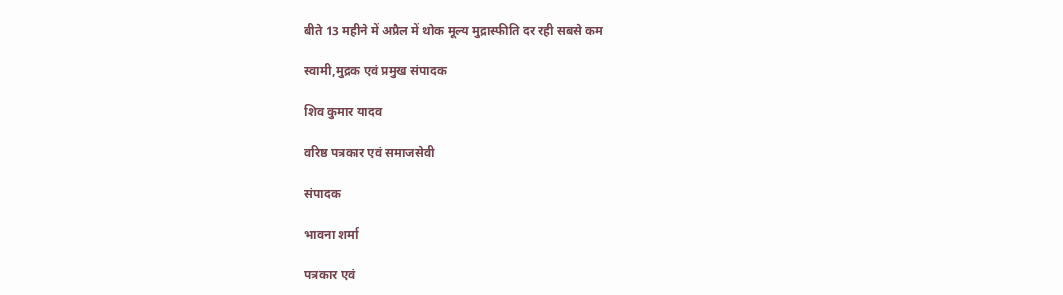बीते 13 महीने में अप्रैल में थोक मूल्य मुद्रास्फीति दर रही सबसे कम

स्वामी,मुद्रक एवं प्रमुख संपादक

शिव कुमार यादव

वरिष्ठ पत्रकार एवं समाजसेवी

संपादक

भावना शर्मा

पत्रकार एवं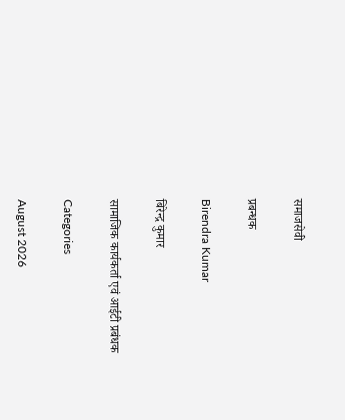समाजसेवी

प्रबन्धक

Birendra Kumar

बिरेन्द्र कुमार

सामाजिक कार्यकर्ता एवं आईटी प्रबंधक

Categories

August 2026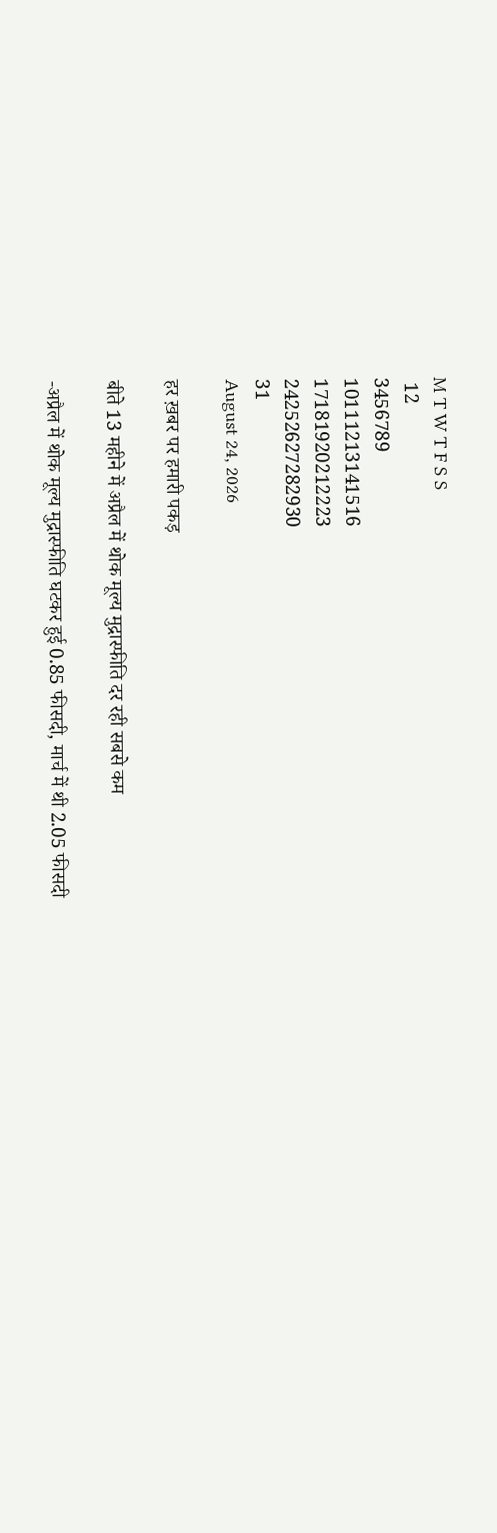M T W T F S S
 12
3456789
10111213141516
17181920212223
24252627282930
31
August 24, 2026

हर ख़बर पर हमारी पकड़

बीते 13 महीने में अप्रैल में थोक मूल्य मुद्रास्फीति दर रही सबसे कम

-अप्रैल में थोक मूल्य मुद्रास्फीति घटकर हुई 0.85 फीसदी, मार्च में थी 2.05 फीसदी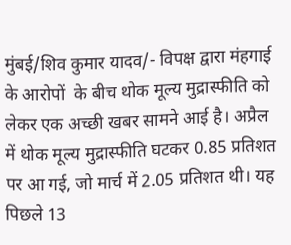मुंबई/शिव कुमार यादव/- विपक्ष द्वारा मंहगाई के आरोपों  के बीच थोक मूल्य मुद्रास्फीति को लेकर एक अच्छी खबर सामने आई है। अप्रैल में थोक मूल्य मुद्रास्फीति घटकर 0.85 प्रतिशत पर आ गई, जो मार्च में 2.05 प्रतिशत थी। यह पिछले 13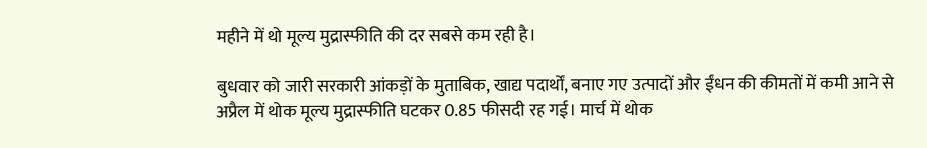महीने में थो मूल्य मुद्रास्फीति की दर सबसे कम रही है।

बुधवार को जारी सरकारी आंकड़ों के मुताबिक, खाद्य पदार्थों, बनाए गए उत्पादों और ईंधन की कीमतों में कमी आने से अप्रैल में थोक मूल्य मुद्रास्फीति घटकर 0.85 फीसदी रह गई। मार्च में थोक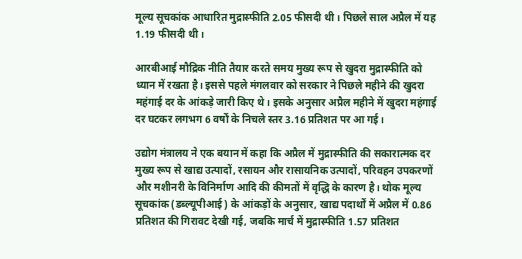मूल्य सूचकांक आधारित मुद्रास्फीति 2.05 फीसदी थी। पिछले साल अप्रैल में यह 1.19 फीसदी थी।

आरबीआई मौद्रिक नीति तैयार करते समय मुख्य रूप से खुदरा मुद्रास्फीति को ध्यान में रखता है। इससे पहले मंगलवार को सरकार ने पिछले महीने की खुदरा महंगाई दर के आंकड़े जारी किए थे। इसके अनुसार अप्रैल महीने में खुदरा महंगाई दर घटकर लगभग 6 वर्षों के निचले स्तर 3.16 प्रतिशत पर आ गई।

उद्योग मंत्रालय ने एक बयान में कहा कि अप्रैल में मुद्रास्फीति की सकारात्मक दर मुख्य रूप से खाद्य उत्पादों, रसायन और रासायनिक उत्पादों, परिवहन उपकरणों और मशीनरी के विनिर्माण आदि की कीमतों में वृद्धि के कारण है। थोक मूल्य सूचकांक (डब्ल्यूपीआई) के आंकड़ों के अनुसार, खाद्य पदार्थों में अप्रैल में 0.86 प्रतिशत की गिरावट देखी गई, जबकि मार्च में मुद्रास्फीति 1.57 प्रतिशत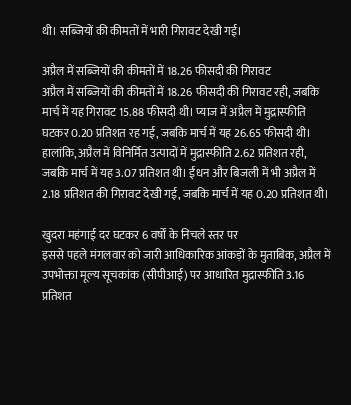थी। सब्जियों की कीमतों में भारी गिरावट देखी गई।

अप्रैल में सब्जियों की कीमतों में 18.26 फीसदी की गिरावट
अप्रैल में सब्जियों की कीमतों में 18.26 फीसदी की गिरावट रही, जबकि मार्च में यह गिरावट 15.88 फीसदी थी। प्याज में अप्रैल में मुद्रास्फीति घटकर 0.20 प्रतिशत रह गई, जबकि मार्च में यह 26.65 फीसदी थी। हालांकि, अप्रैल में विनिर्मित उत्पादों में मुद्रास्फीति 2.62 प्रतिशत रही, जबकि मार्च में यह 3.07 प्रतिशत थी। ईंधन और बिजली में भी अप्रैल में 2.18 प्रतिशत की गिरावट देखी गई, जबकि मार्च में यह 0.20 प्रतिशत थी।

खुदरा महंगाई दर घटकर 6 वर्षों के निचले स्तर पर
इससे पहले मंगलवार को जारी आधिकारिक आंकड़ों के मुताबिक, अप्रैल में उपभोक्ता मूल्य सूचकांक (सीपीआई) पर आधारित मुद्रास्फीति 3.16 प्रतिशत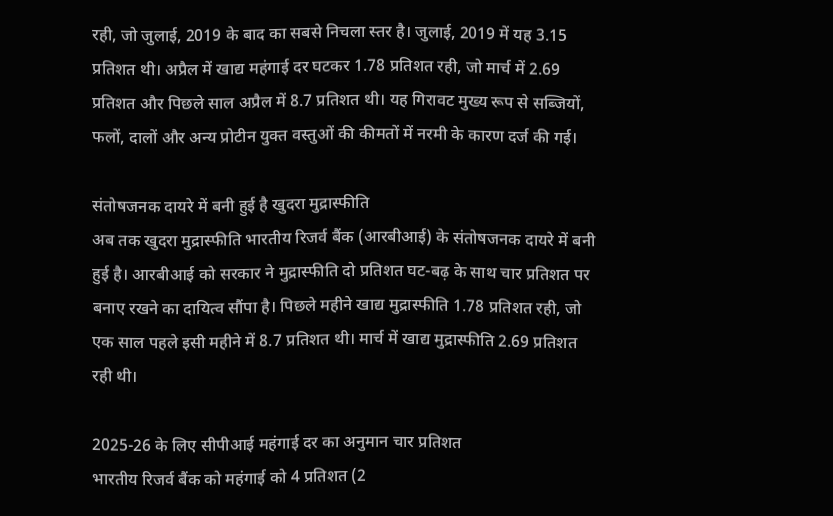रही, जो जुलाई, 2019 के बाद का सबसे निचला स्तर है। जुलाई, 2019 में यह 3.15 प्रतिशत थी। अप्रैल में खाद्य महंगाई दर घटकर 1.78 प्रतिशत रही, जो मार्च में 2.69 प्रतिशत और पिछले साल अप्रैल में 8.7 प्रतिशत थी। यह गिरावट मुख्य रूप से सब्जियों, फलों, दालों और अन्य प्रोटीन युक्त वस्तुओं की कीमतों में नरमी के कारण दर्ज की गई।

संतोषजनक दायरे में बनी हुई है खुदरा मुद्रास्फीति
अब तक खुदरा मुद्रास्फीति भारतीय रिजर्व बैंक (आरबीआई) के संतोषजनक दायरे में बनी हुई है। आरबीआई को सरकार ने मुद्रास्फीति दो प्रतिशत घट-बढ़ के साथ चार प्रतिशत पर बनाए रखने का दायित्व सौंपा है। पिछले महीने खाद्य मुद्रास्फीति 1.78 प्रतिशत रही, जो एक साल पहले इसी महीने में 8.7 प्रतिशत थी। मार्च में खाद्य मुद्रास्फीति 2.69 प्रतिशत रही थी।

2025-26 के लिए सीपीआई महंगाई दर का अनुमान चार प्रतिशत
भारतीय रिजर्व बैंक को महंगाई को 4 प्रतिशत (2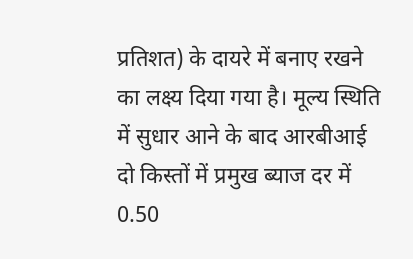प्रतिशत) के दायरे में बनाए रखने का लक्ष्य दिया गया है। मूल्य स्थिति में सुधार आने के बाद आरबीआई दो किस्तों में प्रमुख ब्याज दर में 0.50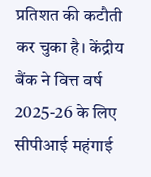प्रतिशत की कटौती कर चुका है। केंद्रीय बैंक ने वित्त वर्ष 2025-26 के लिए सीपीआई महंगाई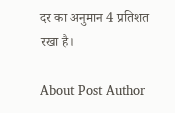दर का अनुमान 4 प्रतिशत रखा है।

About Post Author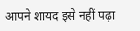आपने शायद इसे नहीं पढ़ा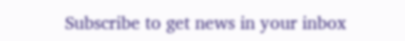Subscribe to get news in your inbox